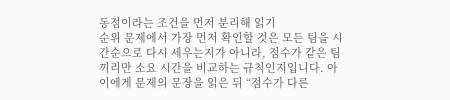동점이라는 조건을 먼저 분리해 읽기
순위 문제에서 가장 먼저 확인할 것은 모든 팀을 시간순으로 다시 세우는지가 아니라, 점수가 같은 팀끼리만 소요 시간을 비교하는 규칙인지입니다. 아이에게 문제의 문장을 읽은 뒤 “점수가 다른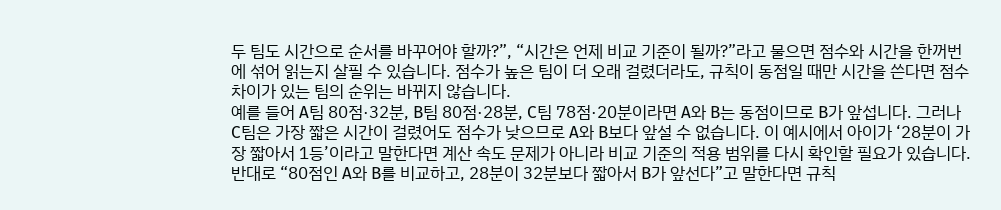두 팀도 시간으로 순서를 바꾸어야 할까?”, “시간은 언제 비교 기준이 될까?”라고 물으면 점수와 시간을 한꺼번에 섞어 읽는지 살필 수 있습니다. 점수가 높은 팀이 더 오래 걸렸더라도, 규칙이 동점일 때만 시간을 쓴다면 점수 차이가 있는 팀의 순위는 바뀌지 않습니다.
예를 들어 A팀 80점·32분, B팀 80점·28분, C팀 78점·20분이라면 A와 B는 동점이므로 B가 앞섭니다. 그러나 C팀은 가장 짧은 시간이 걸렸어도 점수가 낮으므로 A와 B보다 앞설 수 없습니다. 이 예시에서 아이가 ‘28분이 가장 짧아서 1등’이라고 말한다면 계산 속도 문제가 아니라 비교 기준의 적용 범위를 다시 확인할 필요가 있습니다. 반대로 “80점인 A와 B를 비교하고, 28분이 32분보다 짧아서 B가 앞선다”고 말한다면 규칙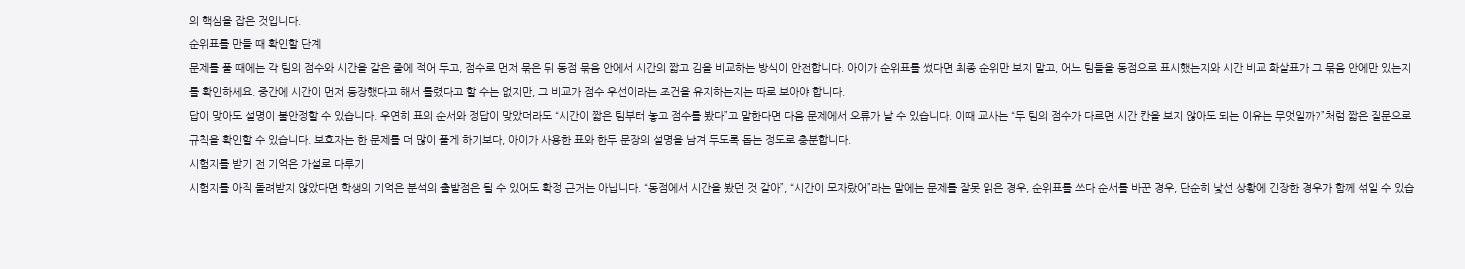의 핵심을 잡은 것입니다.
순위표를 만들 때 확인할 단계
문제를 풀 때에는 각 팀의 점수와 시간을 같은 줄에 적어 두고, 점수로 먼저 묶은 뒤 동점 묶음 안에서 시간의 짧고 김을 비교하는 방식이 안전합니다. 아이가 순위표를 썼다면 최종 순위만 보지 말고, 어느 팀들을 동점으로 표시했는지와 시간 비교 화살표가 그 묶음 안에만 있는지를 확인하세요. 중간에 시간이 먼저 등장했다고 해서 틀렸다고 할 수는 없지만, 그 비교가 점수 우선이라는 조건을 유지하는지는 따로 보아야 합니다.
답이 맞아도 설명이 불안정할 수 있습니다. 우연히 표의 순서와 정답이 맞았더라도 “시간이 짧은 팀부터 놓고 점수를 봤다”고 말한다면 다음 문제에서 오류가 날 수 있습니다. 이때 교사는 “두 팀의 점수가 다르면 시간 칸을 보지 않아도 되는 이유는 무엇일까?”처럼 짧은 질문으로 규칙을 확인할 수 있습니다. 보호자는 한 문제를 더 많이 풀게 하기보다, 아이가 사용한 표와 한두 문장의 설명을 남겨 두도록 돕는 정도로 충분합니다.
시험지를 받기 전 기억은 가설로 다루기
시험지를 아직 돌려받지 않았다면 학생의 기억은 분석의 출발점은 될 수 있어도 확정 근거는 아닙니다. “동점에서 시간을 봤던 것 같아”, “시간이 모자랐어”라는 말에는 문제를 잘못 읽은 경우, 순위표를 쓰다 순서를 바꾼 경우, 단순히 낯선 상황에 긴장한 경우가 함께 섞일 수 있습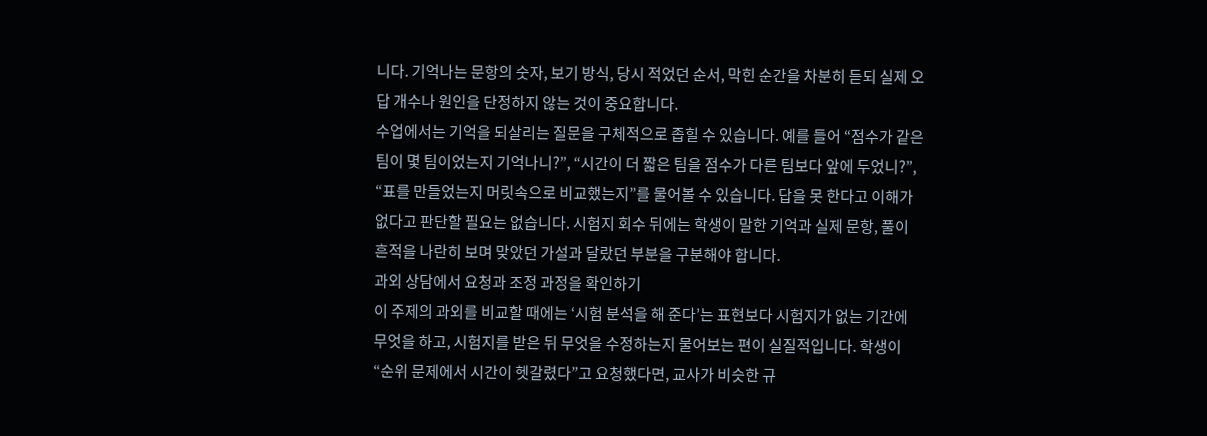니다. 기억나는 문항의 숫자, 보기 방식, 당시 적었던 순서, 막힌 순간을 차분히 듣되 실제 오답 개수나 원인을 단정하지 않는 것이 중요합니다.
수업에서는 기억을 되살리는 질문을 구체적으로 좁힐 수 있습니다. 예를 들어 “점수가 같은 팀이 몇 팀이었는지 기억나니?”, “시간이 더 짧은 팀을 점수가 다른 팀보다 앞에 두었니?”, “표를 만들었는지 머릿속으로 비교했는지”를 물어볼 수 있습니다. 답을 못 한다고 이해가 없다고 판단할 필요는 없습니다. 시험지 회수 뒤에는 학생이 말한 기억과 실제 문항, 풀이 흔적을 나란히 보며 맞았던 가설과 달랐던 부분을 구분해야 합니다.
과외 상담에서 요청과 조정 과정을 확인하기
이 주제의 과외를 비교할 때에는 ‘시험 분석을 해 준다’는 표현보다 시험지가 없는 기간에 무엇을 하고, 시험지를 받은 뒤 무엇을 수정하는지 물어보는 편이 실질적입니다. 학생이 “순위 문제에서 시간이 헷갈렸다”고 요청했다면, 교사가 비슷한 규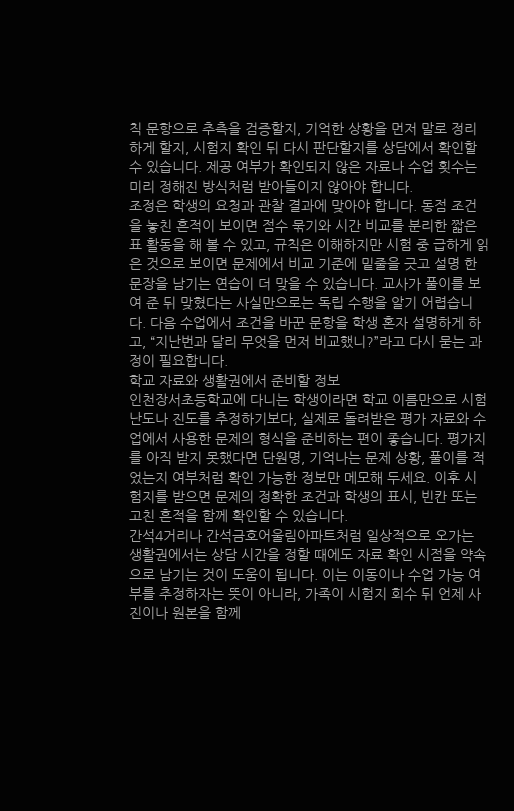칙 문항으로 추측을 검증할지, 기억한 상황을 먼저 말로 정리하게 할지, 시험지 확인 뒤 다시 판단할지를 상담에서 확인할 수 있습니다. 제공 여부가 확인되지 않은 자료나 수업 횟수는 미리 정해진 방식처럼 받아들이지 않아야 합니다.
조정은 학생의 요청과 관찰 결과에 맞아야 합니다. 동점 조건을 놓친 흔적이 보이면 점수 묶기와 시간 비교를 분리한 짧은 표 활동을 해 볼 수 있고, 규칙은 이해하지만 시험 중 급하게 읽은 것으로 보이면 문제에서 비교 기준에 밑줄을 긋고 설명 한 문장을 남기는 연습이 더 맞을 수 있습니다. 교사가 풀이를 보여 준 뒤 맞혔다는 사실만으로는 독립 수행을 알기 어렵습니다. 다음 수업에서 조건을 바꾼 문항을 학생 혼자 설명하게 하고, “지난번과 달리 무엇을 먼저 비교했니?”라고 다시 묻는 과정이 필요합니다.
학교 자료와 생활권에서 준비할 정보
인천장서초등학교에 다니는 학생이라면 학교 이름만으로 시험 난도나 진도를 추정하기보다, 실제로 돌려받은 평가 자료와 수업에서 사용한 문제의 형식을 준비하는 편이 좋습니다. 평가지를 아직 받지 못했다면 단원명, 기억나는 문제 상황, 풀이를 적었는지 여부처럼 확인 가능한 정보만 메모해 두세요. 이후 시험지를 받으면 문제의 정확한 조건과 학생의 표시, 빈칸 또는 고친 흔적을 함께 확인할 수 있습니다.
간석4거리나 간석금호어울림아파트처럼 일상적으로 오가는 생활권에서는 상담 시간을 정할 때에도 자료 확인 시점을 약속으로 남기는 것이 도움이 됩니다. 이는 이동이나 수업 가능 여부를 추정하자는 뜻이 아니라, 가족이 시험지 회수 뒤 언제 사진이나 원본을 함께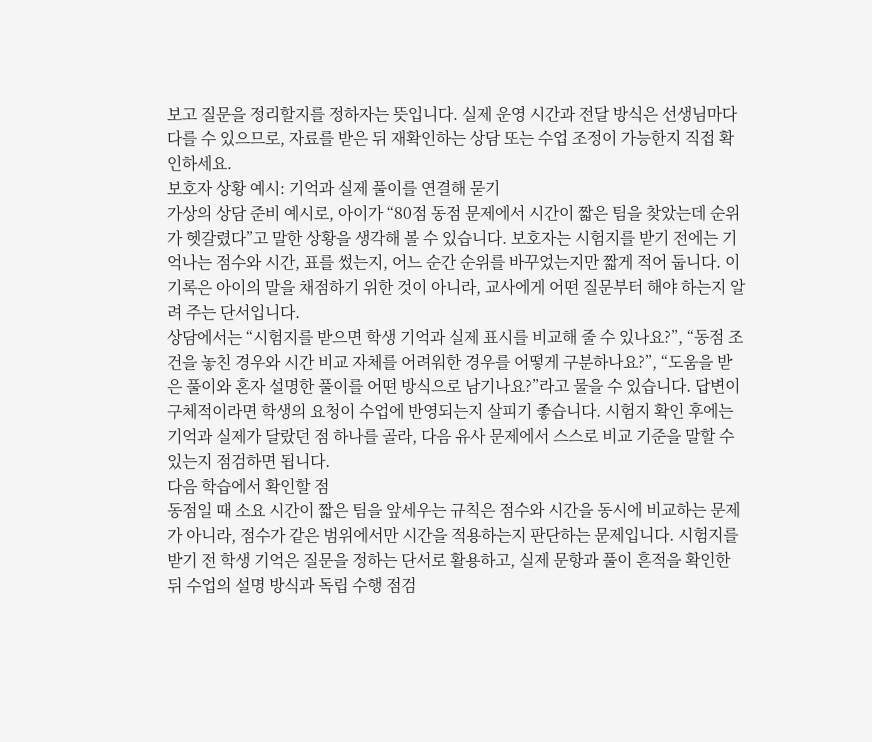보고 질문을 정리할지를 정하자는 뜻입니다. 실제 운영 시간과 전달 방식은 선생님마다 다를 수 있으므로, 자료를 받은 뒤 재확인하는 상담 또는 수업 조정이 가능한지 직접 확인하세요.
보호자 상황 예시: 기억과 실제 풀이를 연결해 묻기
가상의 상담 준비 예시로, 아이가 “80점 동점 문제에서 시간이 짧은 팀을 찾았는데 순위가 헷갈렸다”고 말한 상황을 생각해 볼 수 있습니다. 보호자는 시험지를 받기 전에는 기억나는 점수와 시간, 표를 썼는지, 어느 순간 순위를 바꾸었는지만 짧게 적어 둡니다. 이 기록은 아이의 말을 채점하기 위한 것이 아니라, 교사에게 어떤 질문부터 해야 하는지 알려 주는 단서입니다.
상담에서는 “시험지를 받으면 학생 기억과 실제 표시를 비교해 줄 수 있나요?”, “동점 조건을 놓친 경우와 시간 비교 자체를 어려워한 경우를 어떻게 구분하나요?”, “도움을 받은 풀이와 혼자 설명한 풀이를 어떤 방식으로 남기나요?”라고 물을 수 있습니다. 답변이 구체적이라면 학생의 요청이 수업에 반영되는지 살피기 좋습니다. 시험지 확인 후에는 기억과 실제가 달랐던 점 하나를 골라, 다음 유사 문제에서 스스로 비교 기준을 말할 수 있는지 점검하면 됩니다.
다음 학습에서 확인할 점
동점일 때 소요 시간이 짧은 팀을 앞세우는 규칙은 점수와 시간을 동시에 비교하는 문제가 아니라, 점수가 같은 범위에서만 시간을 적용하는지 판단하는 문제입니다. 시험지를 받기 전 학생 기억은 질문을 정하는 단서로 활용하고, 실제 문항과 풀이 흔적을 확인한 뒤 수업의 설명 방식과 독립 수행 점검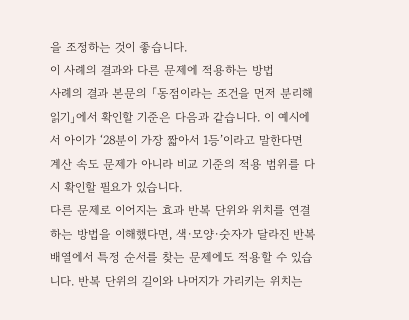을 조정하는 것이 좋습니다.
이 사례의 결과와 다른 문제에 적용하는 방법
사례의 결과 본문의 「동점이라는 조건을 먼저 분리해 읽기」에서 확인할 기준은 다음과 같습니다. 이 예시에서 아이가 ‘28분이 가장 짧아서 1등’이라고 말한다면 계산 속도 문제가 아니라 비교 기준의 적용 범위를 다시 확인할 필요가 있습니다.
다른 문제로 이어지는 효과 반복 단위와 위치를 연결하는 방법을 이해했다면, 색·모양·숫자가 달라진 반복 배열에서 특정 순서를 찾는 문제에도 적용할 수 있습니다. 반복 단위의 길이와 나머지가 가리키는 위치는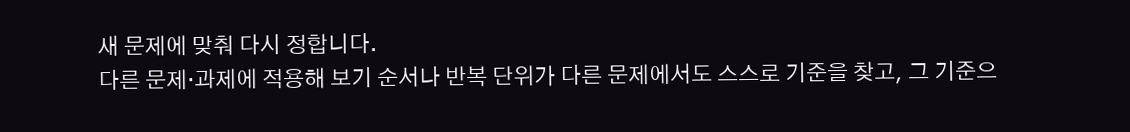새 문제에 맞춰 다시 정합니다.
다른 문제·과제에 적용해 보기 순서나 반복 단위가 다른 문제에서도 스스로 기준을 찾고, 그 기준으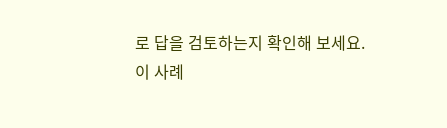로 답을 검토하는지 확인해 보세요.
이 사례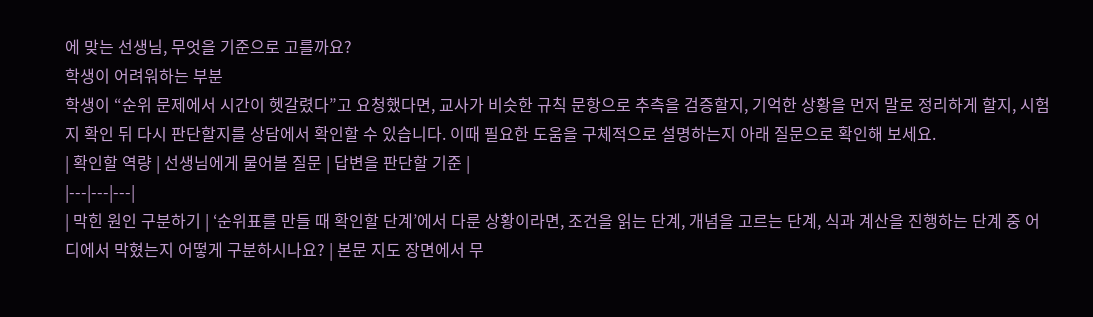에 맞는 선생님, 무엇을 기준으로 고를까요?
학생이 어려워하는 부분
학생이 “순위 문제에서 시간이 헷갈렸다”고 요청했다면, 교사가 비슷한 규칙 문항으로 추측을 검증할지, 기억한 상황을 먼저 말로 정리하게 할지, 시험지 확인 뒤 다시 판단할지를 상담에서 확인할 수 있습니다. 이때 필요한 도움을 구체적으로 설명하는지 아래 질문으로 확인해 보세요.
| 확인할 역량 | 선생님에게 물어볼 질문 | 답변을 판단할 기준 |
|---|---|---|
| 막힌 원인 구분하기 | ‘순위표를 만들 때 확인할 단계’에서 다룬 상황이라면, 조건을 읽는 단계, 개념을 고르는 단계, 식과 계산을 진행하는 단계 중 어디에서 막혔는지 어떻게 구분하시나요? | 본문 지도 장면에서 무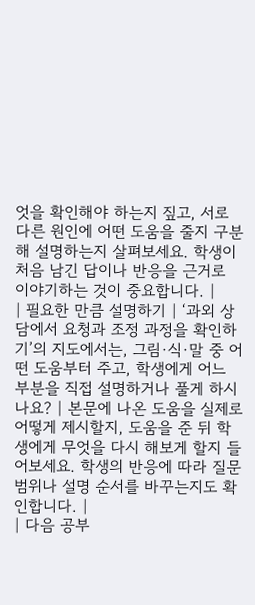엇을 확인해야 하는지 짚고, 서로 다른 원인에 어떤 도움을 줄지 구분해 설명하는지 살펴보세요. 학생이 처음 남긴 답이나 반응을 근거로 이야기하는 것이 중요합니다. |
| 필요한 만큼 설명하기 | ‘과외 상담에서 요청과 조정 과정을 확인하기’의 지도에서는, 그림·식·말 중 어떤 도움부터 주고, 학생에게 어느 부분을 직접 설명하거나 풀게 하시나요? | 본문에 나온 도움을 실제로 어떻게 제시할지, 도움을 준 뒤 학생에게 무엇을 다시 해보게 할지 들어보세요. 학생의 반응에 따라 질문 범위나 설명 순서를 바꾸는지도 확인합니다. |
| 다음 공부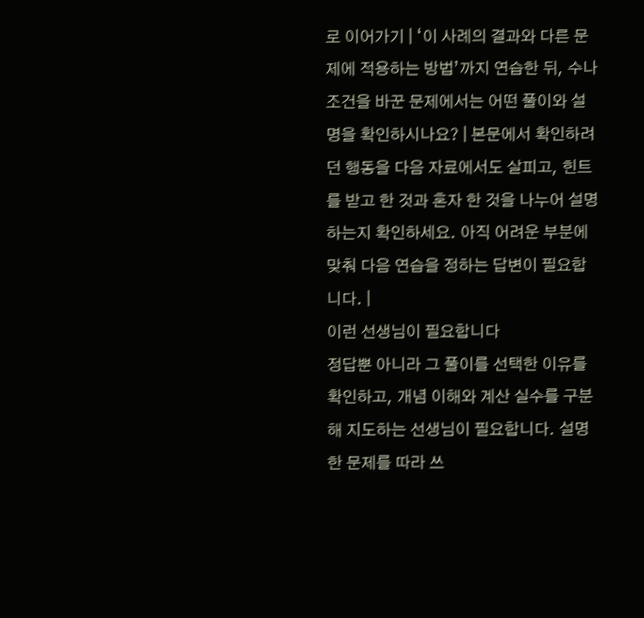로 이어가기 | ‘이 사례의 결과와 다른 문제에 적용하는 방법’까지 연습한 뒤, 수나 조건을 바꾼 문제에서는 어떤 풀이와 설명을 확인하시나요? | 본문에서 확인하려던 행동을 다음 자료에서도 살피고, 힌트를 받고 한 것과 혼자 한 것을 나누어 설명하는지 확인하세요. 아직 어려운 부분에 맞춰 다음 연습을 정하는 답변이 필요합니다. |
이런 선생님이 필요합니다
정답뿐 아니라 그 풀이를 선택한 이유를 확인하고, 개념 이해와 계산 실수를 구분해 지도하는 선생님이 필요합니다. 설명한 문제를 따라 쓰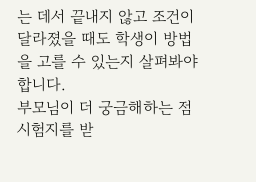는 데서 끝내지 않고 조건이 달라졌을 때도 학생이 방법을 고를 수 있는지 살펴봐야 합니다.
부모님이 더 궁금해하는 점
시험지를 받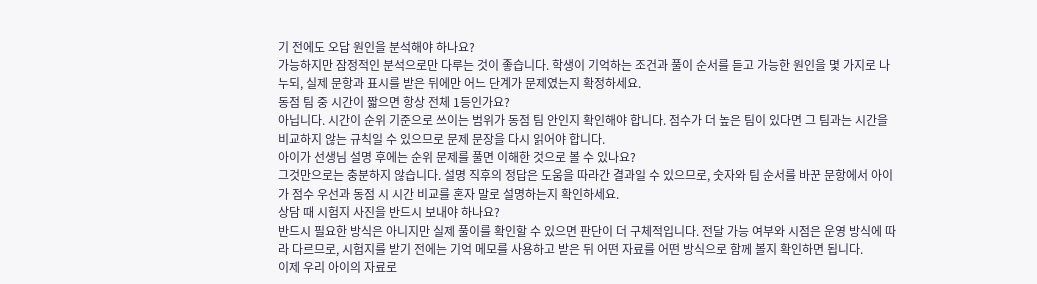기 전에도 오답 원인을 분석해야 하나요?
가능하지만 잠정적인 분석으로만 다루는 것이 좋습니다. 학생이 기억하는 조건과 풀이 순서를 듣고 가능한 원인을 몇 가지로 나누되, 실제 문항과 표시를 받은 뒤에만 어느 단계가 문제였는지 확정하세요.
동점 팀 중 시간이 짧으면 항상 전체 1등인가요?
아닙니다. 시간이 순위 기준으로 쓰이는 범위가 동점 팀 안인지 확인해야 합니다. 점수가 더 높은 팀이 있다면 그 팀과는 시간을 비교하지 않는 규칙일 수 있으므로 문제 문장을 다시 읽어야 합니다.
아이가 선생님 설명 후에는 순위 문제를 풀면 이해한 것으로 볼 수 있나요?
그것만으로는 충분하지 않습니다. 설명 직후의 정답은 도움을 따라간 결과일 수 있으므로, 숫자와 팀 순서를 바꾼 문항에서 아이가 점수 우선과 동점 시 시간 비교를 혼자 말로 설명하는지 확인하세요.
상담 때 시험지 사진을 반드시 보내야 하나요?
반드시 필요한 방식은 아니지만 실제 풀이를 확인할 수 있으면 판단이 더 구체적입니다. 전달 가능 여부와 시점은 운영 방식에 따라 다르므로, 시험지를 받기 전에는 기억 메모를 사용하고 받은 뒤 어떤 자료를 어떤 방식으로 함께 볼지 확인하면 됩니다.
이제 우리 아이의 자료로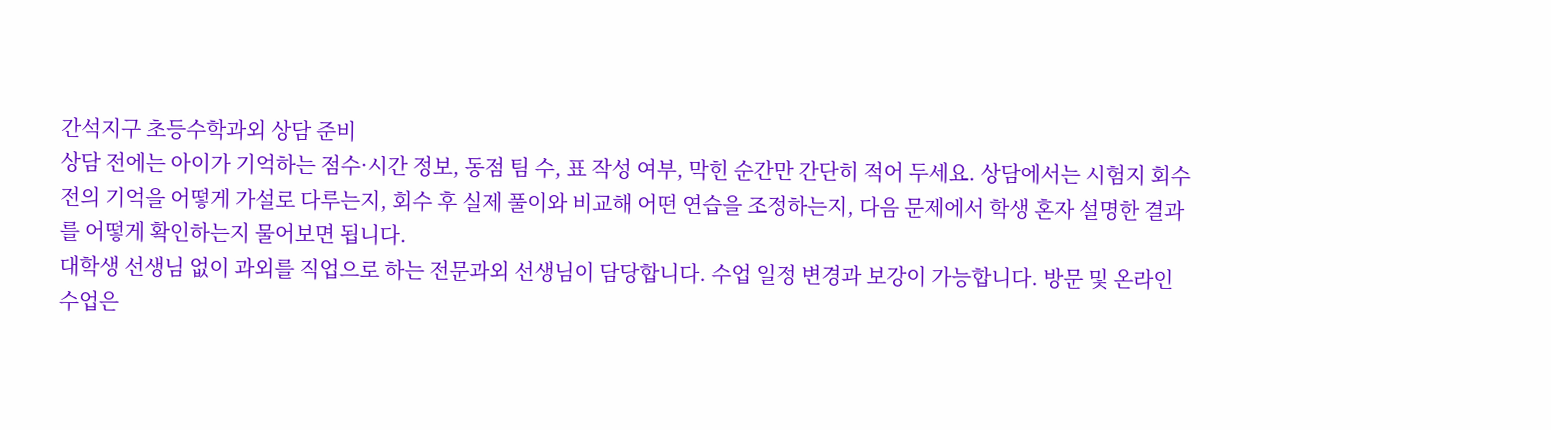간석지구 초등수학과외 상담 준비
상담 전에는 아이가 기억하는 점수·시간 정보, 동점 팀 수, 표 작성 여부, 막힌 순간만 간단히 적어 두세요. 상담에서는 시험지 회수 전의 기억을 어떻게 가설로 다루는지, 회수 후 실제 풀이와 비교해 어떤 연습을 조정하는지, 다음 문제에서 학생 혼자 설명한 결과를 어떻게 확인하는지 물어보면 됩니다.
대학생 선생님 없이 과외를 직업으로 하는 전문과외 선생님이 담당합니다. 수업 일정 변경과 보강이 가능합니다. 방문 및 온라인 수업은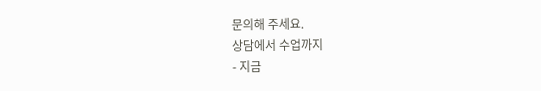문의해 주세요.
상담에서 수업까지
- 지금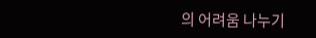의 어려움 나누기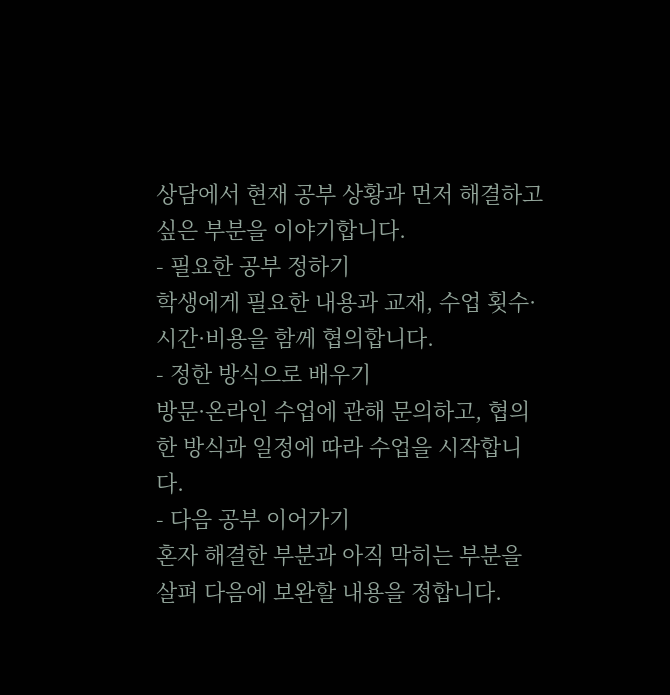상담에서 현재 공부 상황과 먼저 해결하고 싶은 부분을 이야기합니다.
- 필요한 공부 정하기
학생에게 필요한 내용과 교재, 수업 횟수·시간·비용을 함께 협의합니다.
- 정한 방식으로 배우기
방문·온라인 수업에 관해 문의하고, 협의한 방식과 일정에 따라 수업을 시작합니다.
- 다음 공부 이어가기
혼자 해결한 부분과 아직 막히는 부분을 살펴 다음에 보완할 내용을 정합니다.